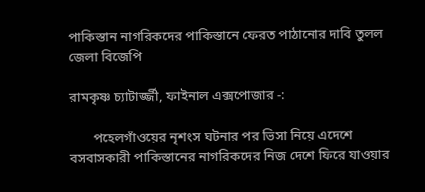পাকিস্তান নাগরিকদের পাকিস্তানে ফেরত পাঠানোর দাবি তুলল জেলা বিজেপি

রামকৃষ্ণ চ্যাটার্জ্জী, ফাইনাল এক্সপোজার -:

       পহেলগাঁওয়ের নৃশংস ঘটনার পর ভিসা নিয়ে এদেশে বসবাসকারী পাকিস্তানের নাগরিকদের নিজ দেশে ফিরে যাওয়ার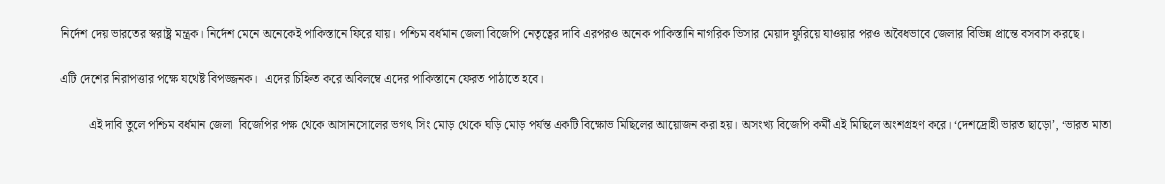নির্দেশ দেয় ভারতের স্বরাষ্ট্র মন্ত্রক। নির্দেশ মেনে অনেকেই পাকিস্তানে ফিরে যায়। পশ্চিম বর্ধমান জেলা বিজেপি নেতৃত্বের দাবি এরপরও অনেক পাকিস্তানি নাগরিক ভিসার মেয়াদ ফুরিয়ে যাওয়ার পরও অবৈধভাবে জেলার বিভিন্ন প্রান্তে বসবাস করছে।

এটি দেশের নিরাপত্তার পক্ষে যথেষ্ট বিপজ্জনক।  এদের চিহ্নিত করে অবিলম্বে এদের পাকিস্তানে ফেরত পাঠাতে হবে।

         এই দাবি তুলে পশ্চিম বর্ধমান জেলা  বিজেপির পক্ষ থেকে আসানসোলের ভগৎ সিং মোড় থেকে ঘড়ি মোড় পর্যন্ত একটি বিক্ষোভ মিছিলের আয়োজন করা হয়। অসংখ্য বিজেপি কর্মী এই মিছিলে অংশগ্রহণ করে। ‘দেশদ্রোহী ভারত ছাড়ো’, ‘ভারত মাতা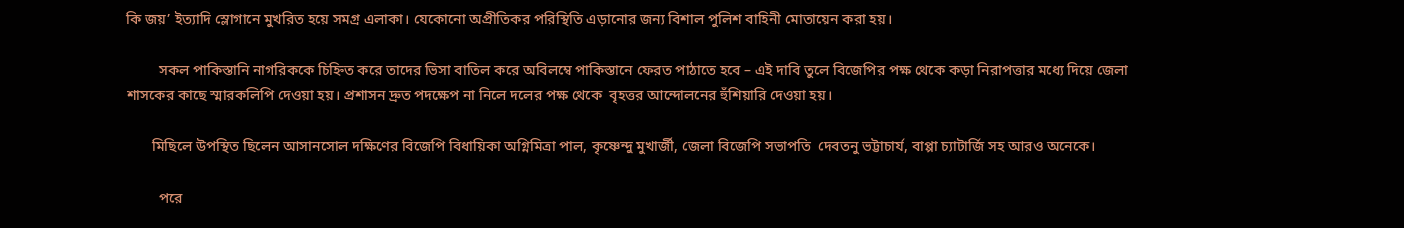কি জয়’ ইত্যাদি স্লোগানে মুখরিত হয়ে সমগ্র এলাকা। যেকোনো অপ্রীতিকর পরিস্থিতি এড়ানোর জন্য বিশাল পুলিশ বাহিনী মোতায়েন করা হয়।

         সকল পাকিস্তানি নাগরিককে চিহ্নিত করে তাদের ভিসা বাতিল করে অবিলম্বে পাকিস্তানে ফেরত পাঠাতে হবে – এই দাবি তুলে বিজেপির পক্ষ থেকে কড়া নিরাপত্তার মধ্যে দিয়ে জেলা শাসকের কাছে স্মারকলিপি দেওয়া হয়। প্রশাসন দ্রুত পদক্ষেপ না নিলে দলের পক্ষ থেকে  বৃহত্তর আন্দোলনের হুঁশিয়ারি দেওয়া হয়।

       মিছিলে উপস্থিত ছিলেন আসানসোল দক্ষিণের বিজেপি বিধায়িকা অগ্নিমিত্রা পাল, কৃষ্ণেন্দু মুখার্জী, জেলা বিজেপি সভাপতি  দেবতনু ভট্টাচার্য, বাপ্পা চ্যাটার্জি সহ আরও অনেকে।

         পরে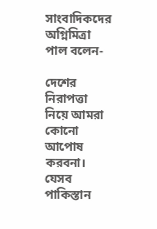সাংবাদিকদের অগ্নিমিত্রা পাল বলেন-

দেশের নিরাপত্তা নিয়ে আমরা কোনো আপোষ করবনা। যেসব পাকিস্তান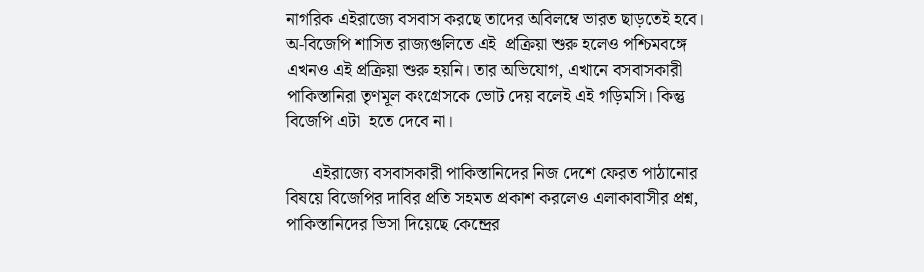নাগরিক এইরাজ্যে বসবাস করছে তাদের অবিলম্বে ভারত ছাড়তেই হবে। অ-বিজেপি শাসিত রাজ্যগুলিতে এই  প্রক্রিয়া শুরু হলেও পশ্চিমবঙ্গে এখনও এই প্রক্রিয়া শুরু হয়নি। তার অভিযোগ, এখানে বসবাসকারী পাকিস্তানিরা তৃণমূল কংগ্রেসকে ভোট দেয় বলেই এই গড়িমসি। কিন্তু বিজেপি এটা  হতে দেবে না।

      এইরাজ্যে বসবাসকারী পাকিস্তানিদের নিজ দেশে ফেরত পাঠানোর বিষয়ে বিজেপির দাবির প্রতি সহমত প্রকাশ করলেও এলাকাবাসীর প্রশ্ন, পাকিস্তানিদের ভিসা দিয়েছে কেন্দ্রের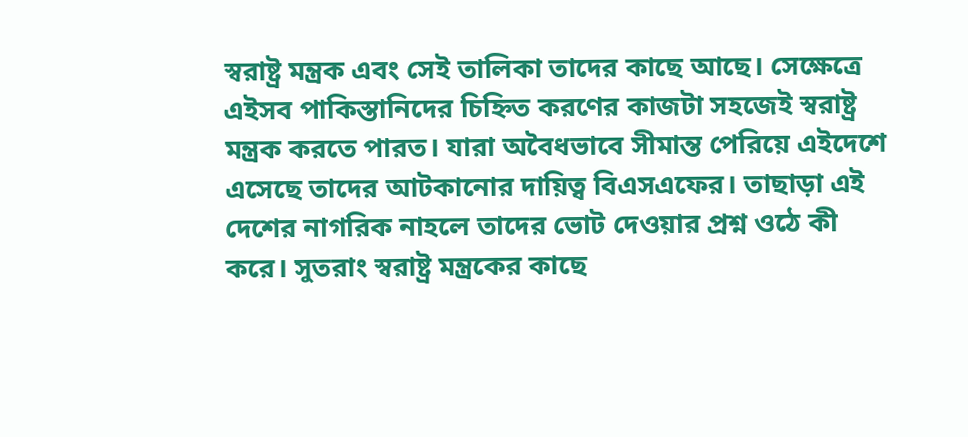স্বরাষ্ট্র মন্ত্রক এবং সেই তালিকা তাদের কাছে আছে। সেক্ষেত্রে এইসব পাকিস্তানিদের চিহ্নিত করণের কাজটা সহজেই স্বরাষ্ট্র মন্ত্রক করতে পারত। যারা অবৈধভাবে সীমান্ত পেরিয়ে এইদেশে এসেছে তাদের আটকানোর দায়িত্ব বিএসএফের। তাছাড়া এই দেশের নাগরিক নাহলে তাদের ভোট দেওয়ার প্রশ্ন ওঠে কী করে। সুতরাং স্বরাষ্ট্র মন্ত্রকের কাছে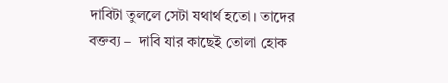দাবিটা তুললে সেটা যথার্থ হতো। তাদের বক্তব্য –  দাবি যার কাছেই তোলা হোক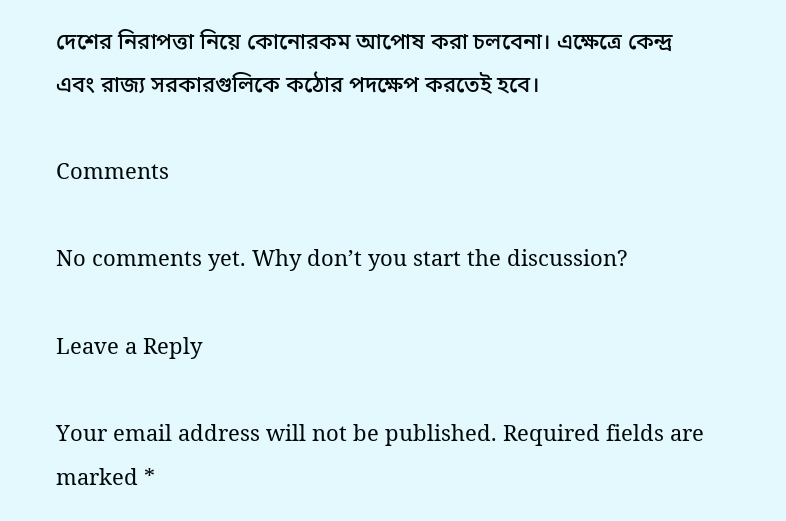দেশের নিরাপত্তা নিয়ে কোনোরকম আপোষ করা চলবেনা। এক্ষেত্রে কেন্দ্র এবং রাজ্য সরকারগুলিকে কঠোর পদক্ষেপ করতেই হবে।

Comments

No comments yet. Why don’t you start the discussion?

Leave a Reply

Your email address will not be published. Required fields are marked *